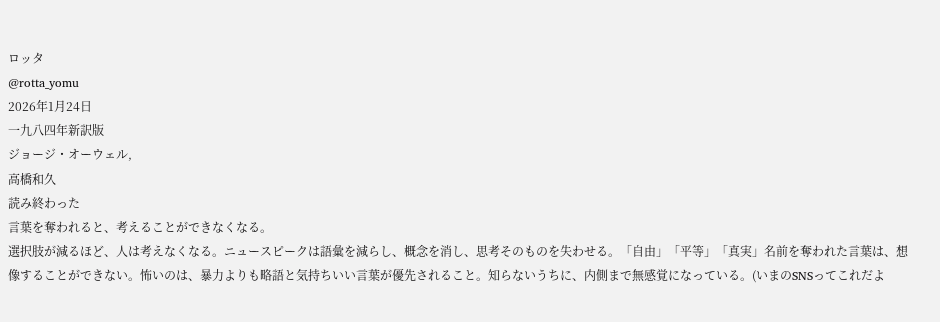ロッタ
@rotta_yomu
2026年1月24日
一九八四年新訳版
ジョージ・オーウェル,
高橋和久
読み終わった
言葉を奪われると、考えることができなくなる。
選択肢が減るほど、人は考えなくなる。ニュースピークは語彙を減らし、概念を消し、思考そのものを失わせる。「自由」「平等」「真実」名前を奪われた言葉は、想像することができない。怖いのは、暴力よりも略語と気持ちいい言葉が優先されること。知らないうちに、内側まで無感覚になっている。(いまのSNSってこれだよ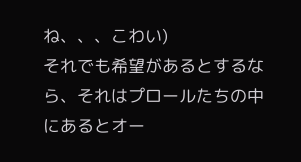ね、、、こわい)
それでも希望があるとするなら、それはプロールたちの中にあるとオー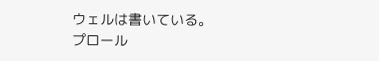ウェルは書いている。
プロール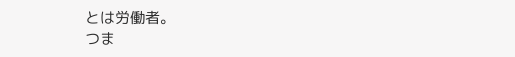とは労働者。
つま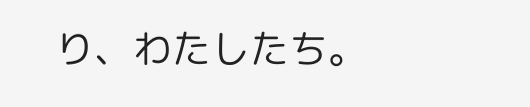り、わたしたち。